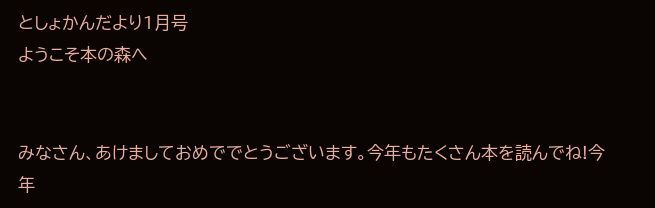としょかんだより1月号
ようこそ本の森へ


みなさん、あけましておめででとうございます。今年もたくさん本を読んでね!今年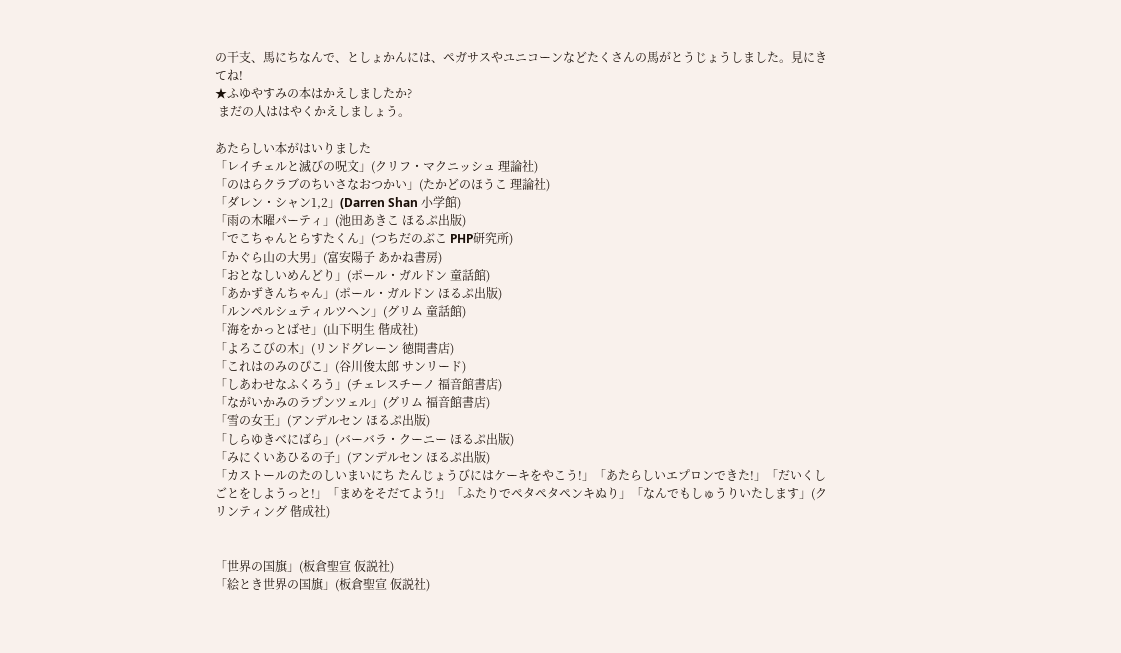の干支、馬にちなんで、としょかんには、ペガサスやユニコーンなどたくさんの馬がとうじょうしました。見にきてね!
★ふゆやすみの本はかえしましたか?
 まだの人ははやくかえしましょう。

あたらしい本がはいりました
「レイチェルと滅びの呪文」(クリフ・マクニッシュ 理論社)
「のはらクラブのちいさなおつかい」(たかどのほうこ 理論社)
「ダレン・シャン1,2」(Darren Shan 小学館)
「雨の木曜パーティ」(池田あきこ ほるぷ出版)
「でこちゃんとらすたくん」(つちだのぶこ PHP研究所)
「かぐら山の大男」(富安陽子 あかね書房)
「おとなしいめんどり」(ポール・ガルドン 童話館)
「あかずきんちゃん」(ポール・ガルドン ほるぷ出版)
「ルンペルシュティルツヘン」(グリム 童話館)
「海をかっとばせ」(山下明生 偕成社)
「よろこびの木」(リンドグレーン 徳間書店)
「これはのみのぴこ」(谷川俊太郎 サンリード)
「しあわせなふくろう」(チェレスチーノ 福音館書店)
「ながいかみのラプンツェル」(グリム 福音館書店)
「雪の女王」(アンデルセン ほるぷ出版)
「しらゆきべにばら」(バーバラ・クーニー ほるぷ出版)
「みにくいあひるの子」(アンデルセン ほるぷ出版)
「カストールのたのしいまいにち たんじょうびにはケーキをやこう!」「あたらしいエプロンできた!」「だいくしごとをしようっと!」「まめをそだてよう!」「ふたりでペタペタペンキぬり」「なんでもしゅうりいたします」(クリンティング 偕成社)


「世界の国旗」(板倉聖宣 仮説社)
「絵とき世界の国旗」(板倉聖宣 仮説社)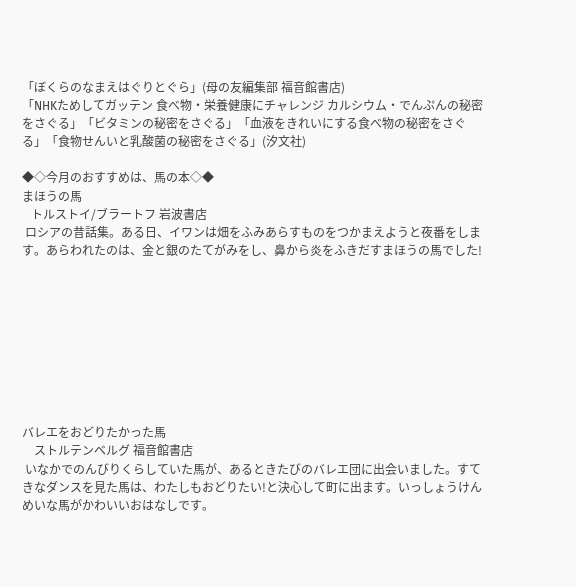「ぼくらのなまえはぐりとぐら」(母の友編集部 福音館書店)
「NHKためしてガッテン 食べ物・栄養健康にチャレンジ カルシウム・でんぷんの秘密をさぐる」「ビタミンの秘密をさぐる」「血液をきれいにする食べ物の秘密をさぐる」「食物せんいと乳酸菌の秘密をさぐる」(汐文社)

◆◇今月のおすすめは、馬の本◇◆
まほうの馬
   トルストイ/ブラートフ 岩波書店
 ロシアの昔話集。ある日、イワンは畑をふみあらすものをつかまえようと夜番をします。あらわれたのは、金と銀のたてがみをし、鼻から炎をふきだすまほうの馬でした!









バレエをおどりたかった馬
    ストルテンベルグ 福音館書店
 いなかでのんびりくらしていた馬が、あるときたびのバレエ団に出会いました。すてきなダンスを見た馬は、わたしもおどりたい!と決心して町に出ます。いっしょうけんめいな馬がかわいいおはなしです。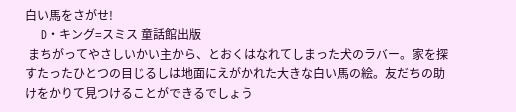白い馬をさがせ!
    D・キング=スミス 童話館出版
 まちがってやさしいかい主から、とおくはなれてしまった犬のラバー。家を探すたったひとつの目じるしは地面にえがかれた大きな白い馬の絵。友だちの助けをかりて見つけることができるでしょう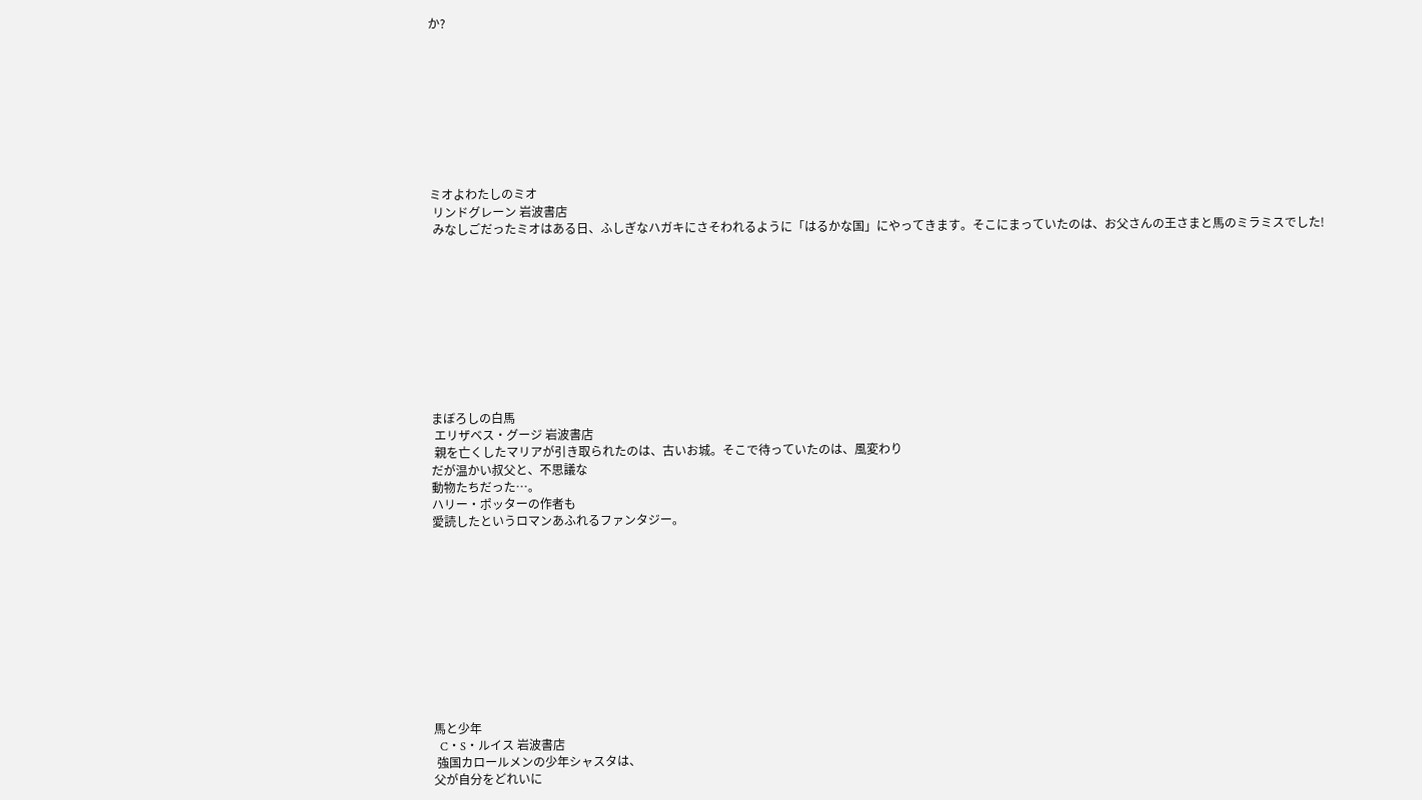か?









ミオよわたしのミオ
 リンドグレーン 岩波書店
 みなしごだったミオはある日、ふしぎなハガキにさそわれるように「はるかな国」にやってきます。そこにまっていたのは、お父さんの王さまと馬のミラミスでした!










まぼろしの白馬
 エリザベス・グージ 岩波書店
 親を亡くしたマリアが引き取られたのは、古いお城。そこで待っていたのは、風変わり
だが温かい叔父と、不思議な
動物たちだった…。
ハリー・ポッターの作者も
愛読したというロマンあふれるファンタジー。











馬と少年
  C・S・ルイス 岩波書店
 強国カロールメンの少年シャスタは、
父が自分をどれいに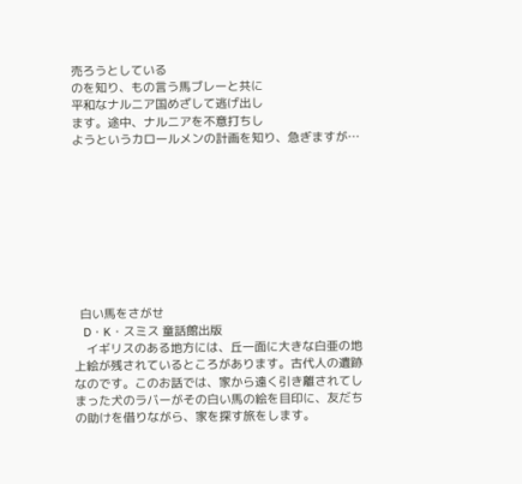売ろうとしている
のを知り、もの言う馬ブレーと共に
平和なナルニア国めざして逃げ出し
ます。途中、ナルニアを不意打ちし
ようというカロールメンの計画を知り、急ぎますが…









  白い馬をさがせ
   D・K・スミス 童話館出版
    イギリスのある地方には、丘一面に大きな白亜の地上絵が残されているところがあります。古代人の遺跡なのです。このお話では、家から遠く引き離されてしまった犬のラバーがその白い馬の絵を目印に、友だちの助けを借りながら、家を探す旅をします。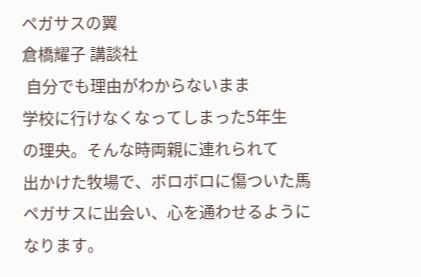ペガサスの翼
倉橋耀子 講談社
 自分でも理由がわからないまま
学校に行けなくなってしまった5年生
の理央。そんな時両親に連れられて
出かけた牧場で、ボロボロに傷ついた馬
ペガサスに出会い、心を通わせるようになります。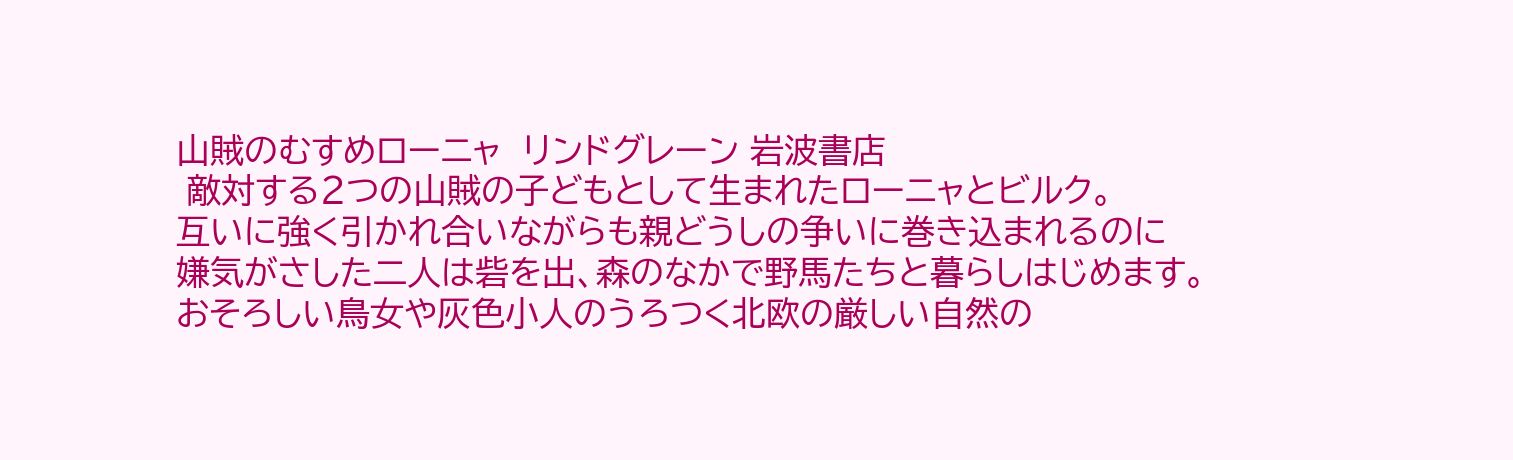山賊のむすめローニャ  リンドグレーン 岩波書店
 敵対する2つの山賊の子どもとして生まれたローニャとビルク。
互いに強く引かれ合いながらも親どうしの争いに巻き込まれるのに
嫌気がさした二人は砦を出、森のなかで野馬たちと暮らしはじめます。
おそろしい鳥女や灰色小人のうろつく北欧の厳しい自然の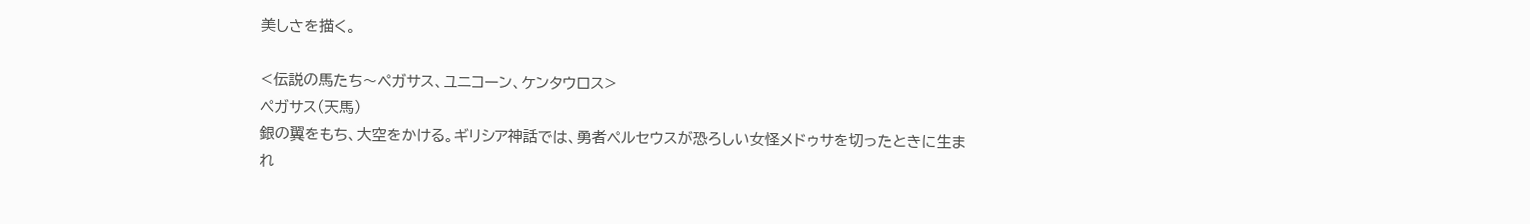美しさを描く。

<伝説の馬たち〜ペガサス、ユニコーン、ケンタウロス>
ペガサス(天馬)
銀の翼をもち、大空をかける。ギリシア神話では、勇者ペルセウスが恐ろしい女怪メドゥサを切ったときに生まれ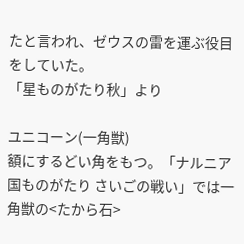たと言われ、ゼウスの雷を運ぶ役目をしていた。
「星ものがたり秋」より

ユニコーン(一角獣)
額にするどい角をもつ。「ナルニア国ものがたり さいごの戦い」では一角獣の<たから石>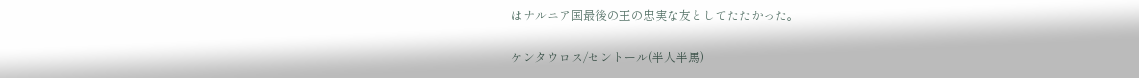はナルニア国最後の王の忠実な友としてたたかった。

ケンタウロス/セントール(半人半馬)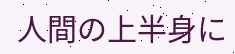人間の上半身に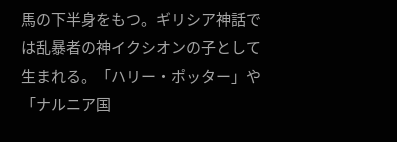馬の下半身をもつ。ギリシア神話では乱暴者の神イクシオンの子として生まれる。「ハリー・ポッター」や「ナルニア国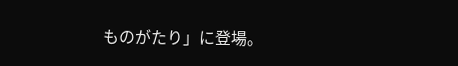ものがたり」に登場。